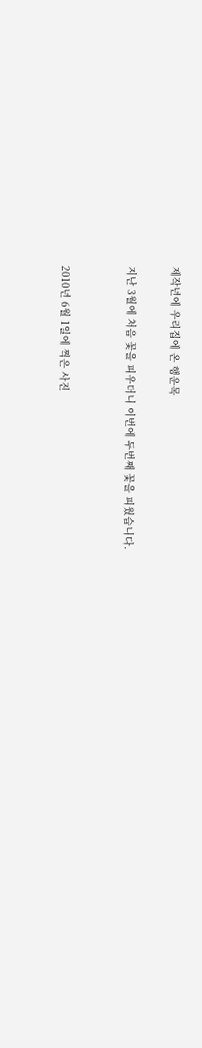제작년에 우리집에 온 행운목

지난 3월에 처음 꽃을 피우더니 이번에 두번째 꽃을 피웠습니다.


2010년 6월 1일에 찍은 사진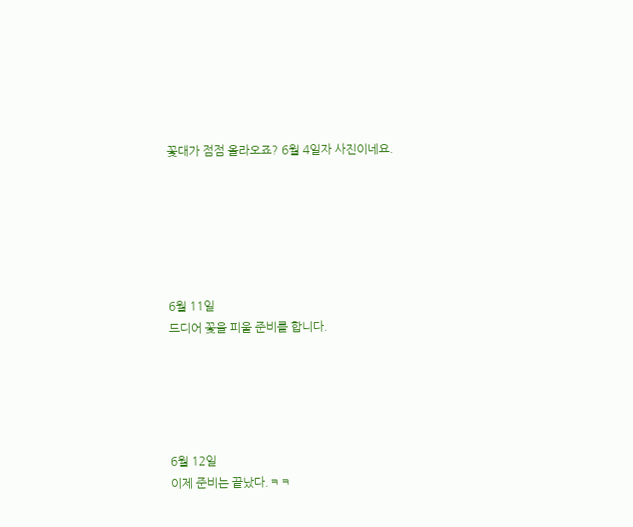꽃대가 점점 올라오죠? 6월 4일자 사진이네요.






6월 11일
드디어 꽃을 피울 준비를 합니다.





6월 12일
이제 준비는 끝났다.ㅋㅋ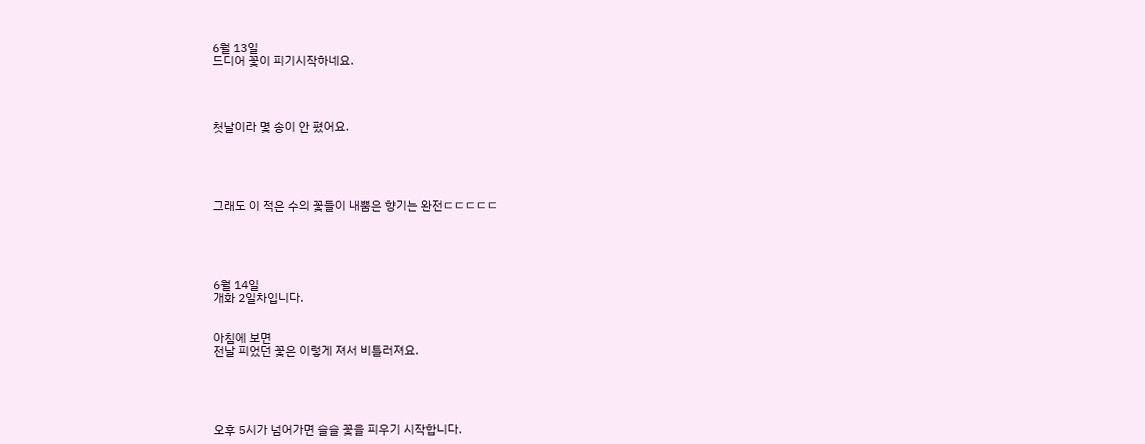6월 13일
드디어 꽃이 피기시작하네요.




첫날이라 몇 송이 안 폈어요.





그래도 이 적은 수의 꽃들이 내뿜은 향기는 완전ㄷㄷㄷㄷㄷ





6월 14일
개화 2일차입니다.


아침에 보면
전날 피었던 꽃은 이렇게 져서 비틀러져요.





오후 5시가 넘어가면 슬슬 꽃을 피우기 시작합니다.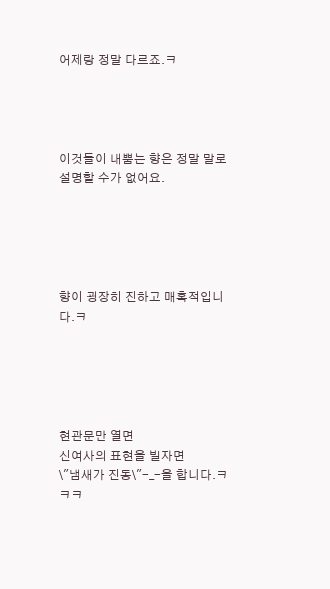어제랑 정말 다르죠.ㅋ




이것들이 내뿜는 향은 정말 말로 설명할 수가 없어요.





향이 굉장히 진하고 매혹적입니다.ㅋ





현관문만 열면
신여사의 표현을 빌자면
\"냄새가 진동\"-_-을 합니다.ㅋㅋㅋ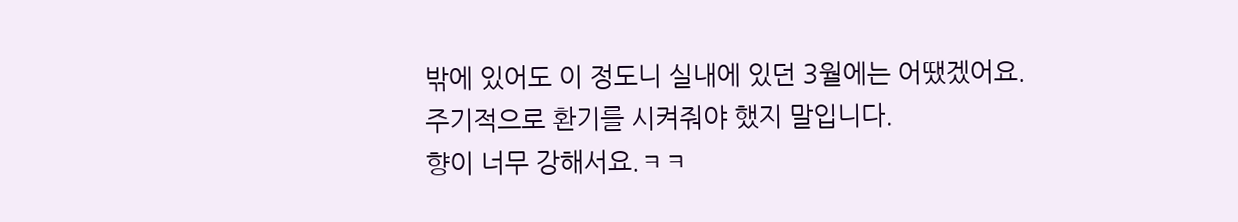밖에 있어도 이 정도니 실내에 있던 3월에는 어땠겠어요.
주기적으로 환기를 시켜줘야 했지 말입니다.
향이 너무 강해서요.ㅋㅋ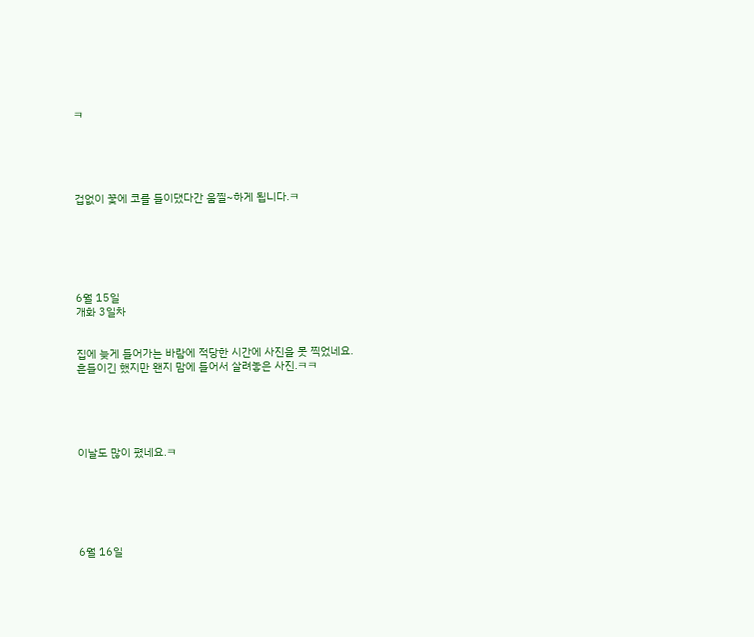ㅋ





겁없이 꽃에 코를 들이댔다간 움찔~하게 됩니다.ㅋ






6월 15일
개화 3일차


집에 늦게 들어가는 바람에 적당한 시간에 사진을 못 찍었네요.
흔들이긴 했지만 왠지 맘에 들어서 살려놓은 사진.ㅋㅋ





이날도 많이 폈네요.ㅋ






6월 16일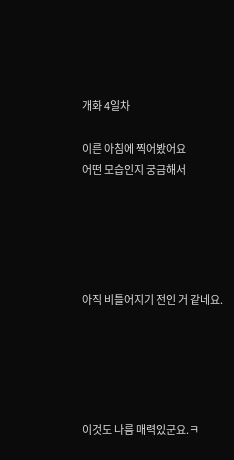개화 4일차

이른 아침에 찍어봤어요
어떤 모습인지 궁금해서





아직 비틀어지기 전인 거 같네요.





이것도 나름 매력있군요.ㅋ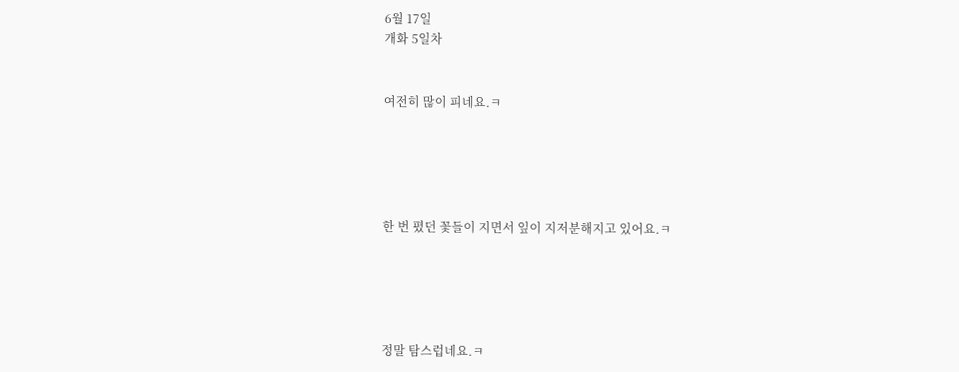6월 17일
개화 5일차


여전히 많이 피네요.ㅋ





한 번 폈던 꽃들이 지면서 잎이 지저분해지고 있어요.ㅋ





정말 탐스럽네요.ㅋ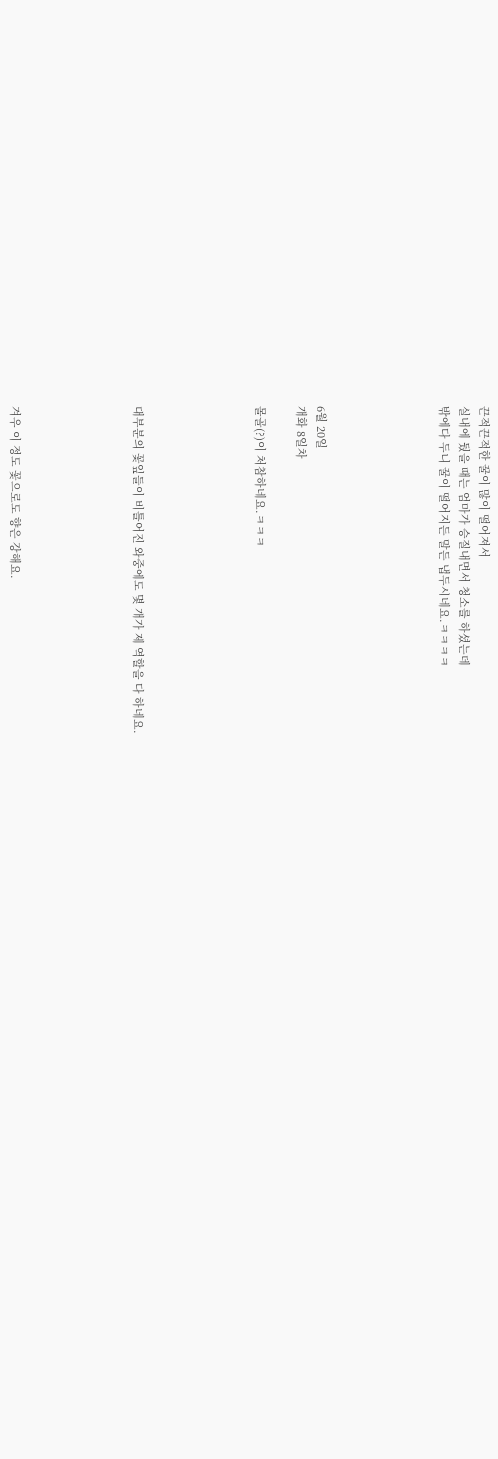끈적끈적한 꿀이 많이 떨어져서
실내에 뒀을 때는 엄마가 승질내면서 청소를 하셨는데
밖에다 두니 꿀이 떨어지든 말든 냅두시네요.ㅋㅋㅋㅋ





6월 20일
개화 8일차

몰골(?)이 처참하네요.ㅋㅋㅋ





대부분의 꽃잎들이 비틀어진 와중에도 몇 개가 제 역할을 다 하네요.





겨우 이 정도 꽃으로도 향은 강해요.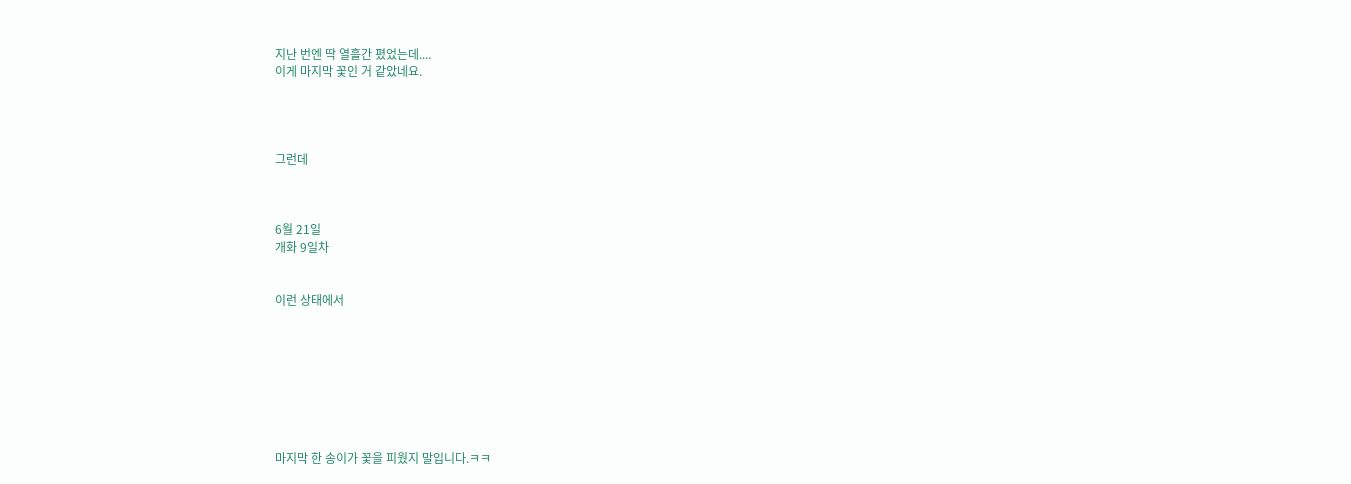지난 번엔 딱 열흘간 폈었는데....
이게 마지막 꽃인 거 같았네요.




그런데



6월 21일
개화 9일차


이런 상태에서








마지막 한 송이가 꽃을 피웠지 말입니다.ㅋㅋ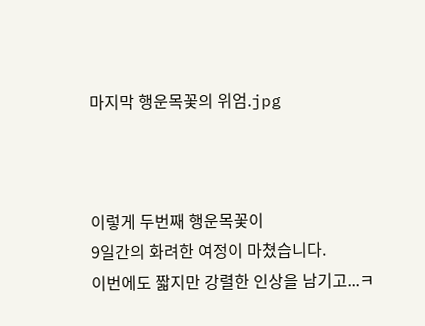마지막 행운목꽃의 위엄.jpg



이렇게 두번째 행운목꽃이
9일간의 화려한 여정이 마쳤습니다.
이번에도 짧지만 강렬한 인상을 남기고...ㅋ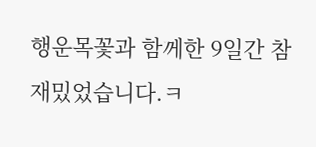행운목꽃과 함께한 9일간 참 재밌었습니다.ㅋ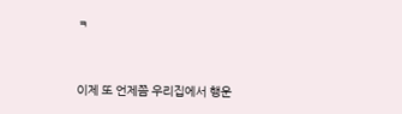ㅋ


이제 또 언제쯤 우리집에서 행운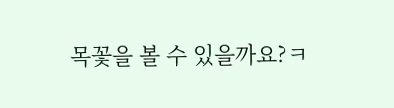목꽃을 볼 수 있을까요?ㅋ